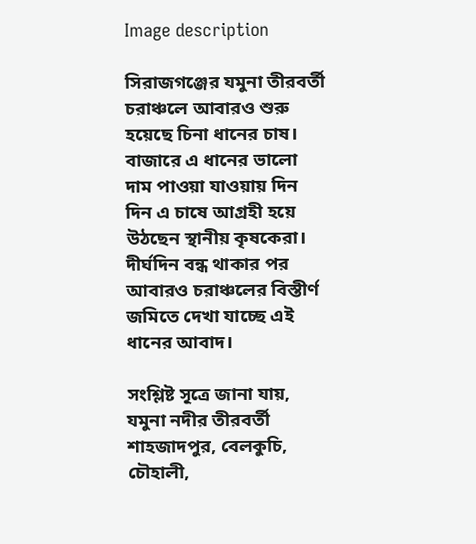Image description

সিরাজগঞ্জের যমুনা তীরবর্তী চরাঞ্চলে আবারও শুরু হয়েছে চিনা ধানের চাষ। বাজারে এ ধানের ভালো দাম পাওয়া যাওয়ায় দিন দিন এ চাষে আগ্রহী হয়ে উঠছেন স্থানীয় কৃষকেরা। দীর্ঘদিন বন্ধ থাকার পর আবারও চরাঞ্চলের বিস্তীর্ণ জমিতে দেখা যাচ্ছে এই ধানের আবাদ।

সংশ্লিষ্ট সূত্রে জানা যায়, যমুনা নদীর তীরবর্তী শাহজাদপুর, বেলকুচি, চৌহালী,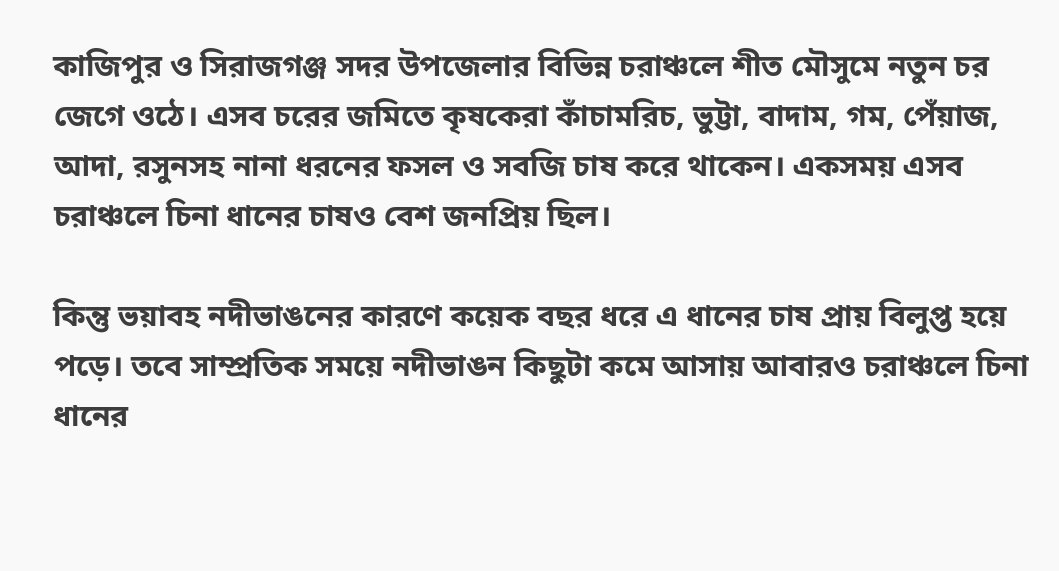কাজিপুর ও সিরাজগঞ্জ সদর উপজেলার বিভিন্ন চরাঞ্চলে শীত মৌসুমে নতুন চর জেগে ওঠে। এসব চরের জমিতে কৃষকেরা কাঁচামরিচ, ভুট্টা, বাদাম, গম, পেঁয়াজ, আদা, রসুনসহ নানা ধরনের ফসল ও সবজি চাষ করে থাকেন। একসময় এসব চরাঞ্চলে চিনা ধানের চাষও বেশ জনপ্রিয় ছিল।

কিন্তু ভয়াবহ নদীভাঙনের কারণে কয়েক বছর ধরে এ ধানের চাষ প্রায় বিলুপ্ত হয়ে পড়ে। তবে সাম্প্রতিক সময়ে নদীভাঙন কিছুটা কমে আসায় আবারও চরাঞ্চলে চিনা ধানের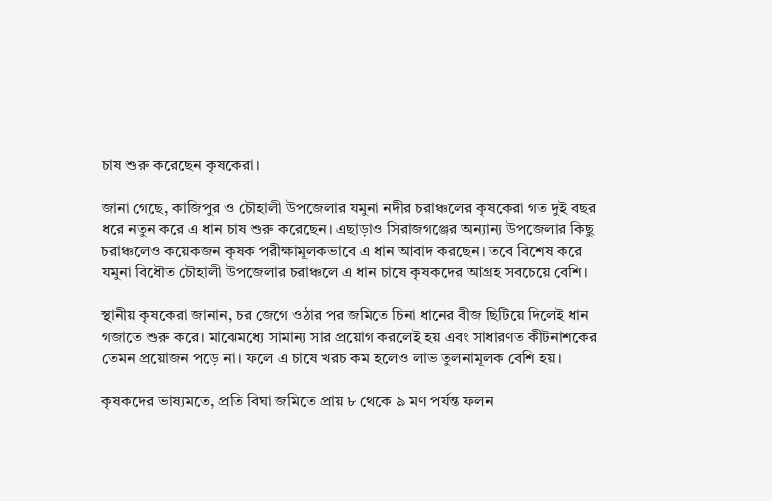চাষ শুরু করেছেন কৃষকেরা।

জানা গেছে, কাজিপুর ও চৌহালী উপজেলার যমুনা নদীর চরাঞ্চলের কৃষকেরা গত দুই বছর ধরে নতুন করে এ ধান চাষ শুরু করেছেন। এছাড়াও সিরাজগঞ্জের অন্যান্য উপজেলার কিছু চরাঞ্চলেও কয়েকজন কৃষক পরীক্ষামূলকভাবে এ ধান আবাদ করছেন। তবে বিশেষ করে যমুনা বিধৌত চৌহালী উপজেলার চরাঞ্চলে এ ধান চাষে কৃষকদের আগ্রহ সবচেয়ে বেশি।

স্থানীয় কৃষকেরা জানান, চর জেগে ওঠার পর জমিতে চিনা ধানের বীজ ছিটিয়ে দিলেই ধান গজাতে শুরু করে। মাঝেমধ্যে সামান্য সার প্রয়োগ করলেই হয় এবং সাধারণত কীটনাশকের তেমন প্রয়োজন পড়ে না। ফলে এ চাষে খরচ কম হলেও লাভ তুলনামূলক বেশি হয়।

কৃষকদের ভাষ্যমতে, প্রতি বিঘা জমিতে প্রায় ৮ থেকে ৯ মণ পর্যন্ত ফলন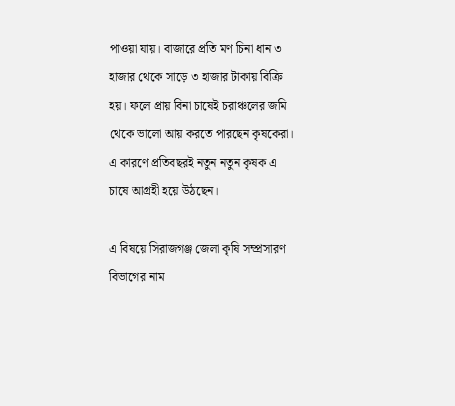পাওয়া যায়। বাজারে প্রতি মণ চিনা ধান ৩ হাজার থেকে সাড়ে ৩ হাজার টাকায় বিক্রি হয়। ফলে প্রায় বিনা চাষেই চরাঞ্চলের জমি থেকে ভালো আয় করতে পারছেন কৃষকেরা। এ কারণে প্রতিবছরই নতুন নতুন কৃষক এ চাষে আগ্রহী হয়ে উঠছেন।

এ বিষয়ে সিরাজগঞ্জ জেলা কৃষি সম্প্রসারণ বিভাগের নাম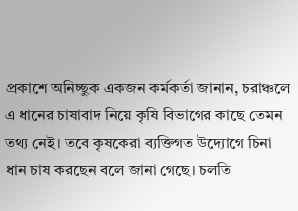প্রকাশে অনিচ্ছুক একজন কর্মকর্তা জানান, চরাঞ্চলে এ ধানের চাষাবাদ নিয়ে কৃষি বিভাগের কাছে তেমন তথ্য নেই। তবে কৃষকেরা ব্যক্তিগত উদ্যোগে চিনা ধান চাষ করছেন বলে জানা গেছে। চলতি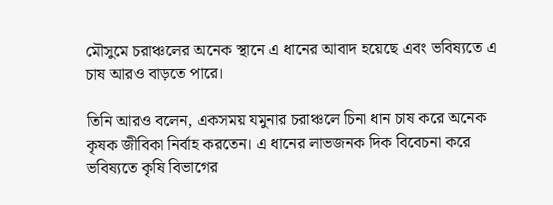মৌসুমে চরাঞ্চলের অনেক স্থানে এ ধানের আবাদ হয়েছে এবং ভবিষ্যতে এ চাষ আরও বাড়তে পারে।

তিনি আরও বলেন, একসময় যমুনার চরাঞ্চলে চিনা ধান চাষ করে অনেক কৃষক জীবিকা নির্বাহ করতেন। এ ধানের লাভজনক দিক বিবেচনা করে ভবিষ্যতে কৃষি বিভাগের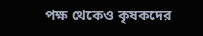পক্ষ থেকেও কৃষকদের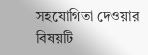সহযোগিতা দেওয়ার বিষয়টি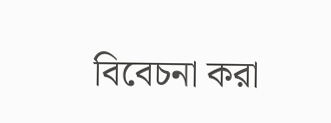বিবেচনা করা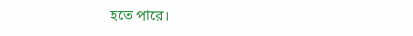হতে পারে।